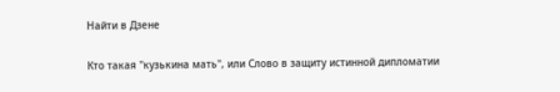Найти в Дзене

Кто такая "кузькина мать", или Слово в защиту истинной дипломатии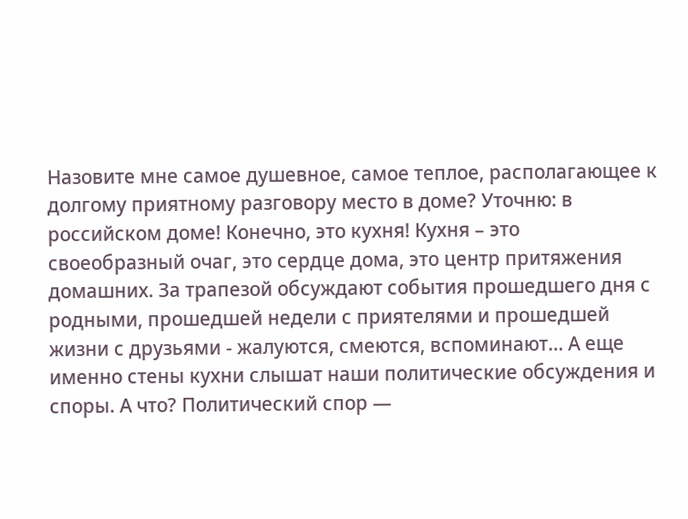Назовите мне самое душевное, самое теплое, располагающее к долгому приятному разговору место в доме? Уточню: в российском доме! Конечно, это кухня! Кухня – это своеобразный очаг, это сердце дома, это центр притяжения домашних. За трапезой обсуждают события прошедшего дня с родными, прошедшей недели с приятелями и прошедшей жизни с друзьями - жалуются, смеются, вспоминают… А еще именно стены кухни слышат наши политические обсуждения и споры. А что? Политический спор —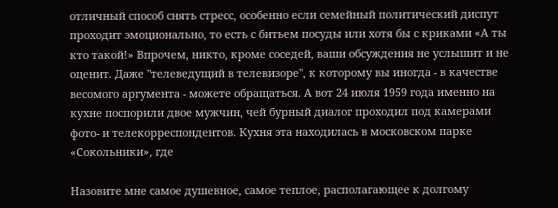отличный способ снять стресс, особенно если семейный политический диспут проходит эмоционально, то есть с битьем посуды или хотя бы с криками «А ты кто такой!» Впрочем, никто, кроме соседей, ваши обсуждения не услышит и не оценит. Даже "телеведущий в телевизоре", к которому вы иногда - в качестве весомого аргумента - можете обращаться. А вот 24 июля 1959 года именно на кухне поспорили двое мужчин, чей бурный диалог проходил под камерами фото- и телекорреспондентов. Кухня эта находилась в московском парке «Сокольники», где

Назовите мне самое душевное, самое теплое, располагающее к долгому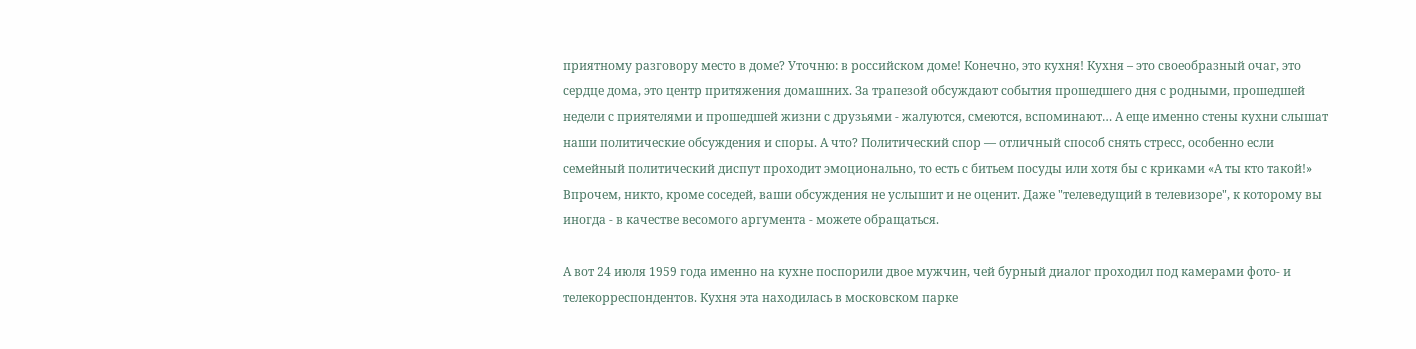приятному разговору место в доме? Уточню: в российском доме! Конечно, это кухня! Кухня – это своеобразный очаг, это сердце дома, это центр притяжения домашних. За трапезой обсуждают события прошедшего дня с родными, прошедшей недели с приятелями и прошедшей жизни с друзьями - жалуются, смеются, вспоминают… А еще именно стены кухни слышат наши политические обсуждения и споры. А что? Политический спор — отличный способ снять стресс, особенно если семейный политический диспут проходит эмоционально, то есть с битьем посуды или хотя бы с криками «А ты кто такой!» Впрочем, никто, кроме соседей, ваши обсуждения не услышит и не оценит. Даже "телеведущий в телевизоре", к которому вы иногда - в качестве весомого аргумента - можете обращаться.

А вот 24 июля 1959 года именно на кухне поспорили двое мужчин, чей бурный диалог проходил под камерами фото- и телекорреспондентов. Кухня эта находилась в московском парке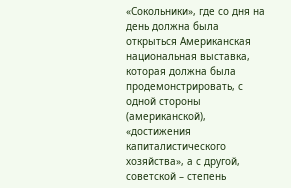«Сокольники», где со дня на день должна была открыться Американская национальная выставка, которая должна была продемонстрировать, с одной стороны (американской), «достижения капиталистического хозяйства», а с другой, советской – степень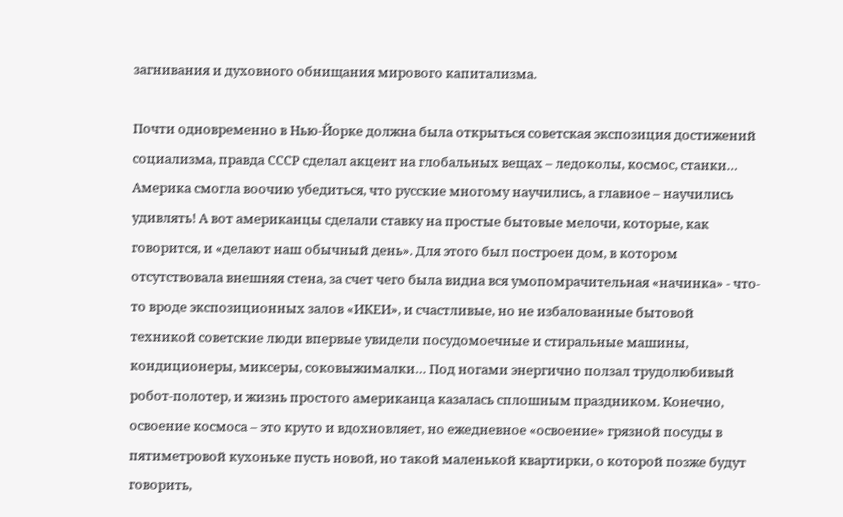загнивания и духовного обнищания мирового капитализма.

Почти одновременно в Нью-Йорке должна была открыться советская экспозиция достижений социализма, правда СССР сделал акцент на глобальных вещах – ледоколы, космос, станки… Америка смогла воочию убедиться, что русские многому научились, а главное – научились удивлять! А вот американцы сделали ставку на простые бытовые мелочи, которые, как говорится, и «делают наш обычный день». Для этого был построен дом, в котором отсутствовала внешняя стена, за счет чего была видна вся умопомрачительная «начинка» - что-то вроде экспозиционных залов «ИКЕИ», и счастливые, но не избалованные бытовой техникой советские люди впервые увидели посудомоечные и стиральные машины, кондиционеры, миксеры, соковыжималки… Под ногами энергично ползал трудолюбивый робот-полотер, и жизнь простого американца казалась сплошным праздником. Конечно, освоение космоса – это круто и вдохновляет, но ежедневное «освоение» грязной посуды в пятиметровой кухоньке пусть новой, но такой маленькой квартирки, о которой позже будут говорить,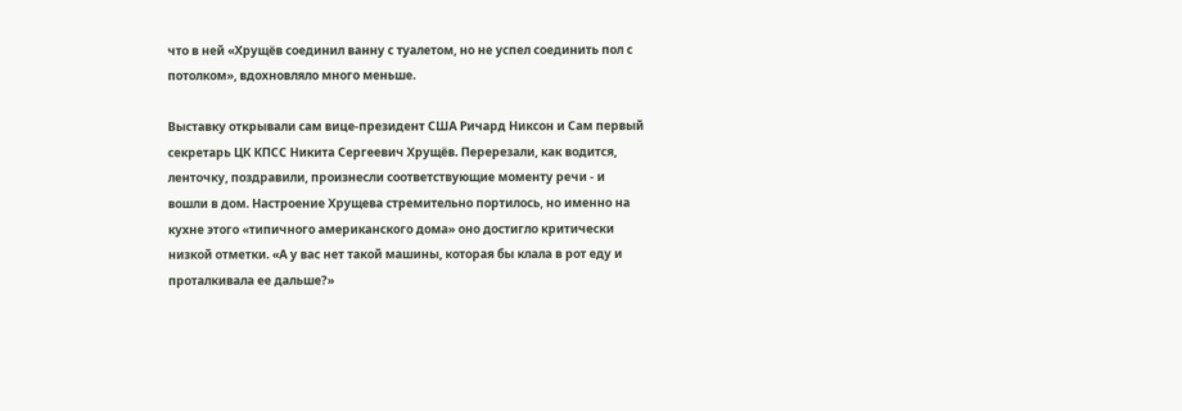что в ней «Хрущёв соединил ванну с туалетом, но не успел соединить пол с потолком», вдохновляло много меньше.

Выставку открывали сам вице-президент США Ричард Никсон и Сам первый секретарь ЦК КПСС Никита Сергеевич Хрущёв. Перерезали, как водится, ленточку, поздравили, произнесли соответствующие моменту речи - и вошли в дом. Настроение Хрущева стремительно портилось, но именно на кухне этого «типичного американского дома» оно достигло критически низкой отметки. «А у вас нет такой машины, которая бы клала в рот еду и проталкивала ее дальше?»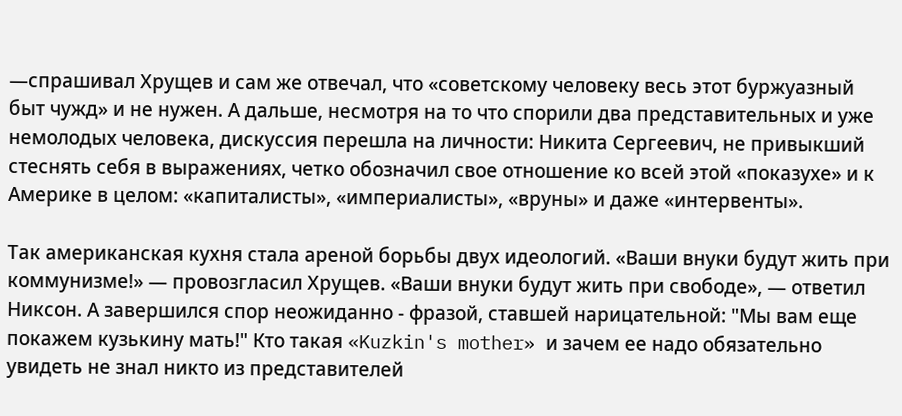—спрашивал Хрущев и сам же отвечал, что «советскому человеку весь этот буржуазный быт чужд» и не нужен. А дальше, несмотря на то что спорили два представительных и уже немолодых человека, дискуссия перешла на личности: Никита Сергеевич, не привыкший стеснять себя в выражениях, четко обозначил свое отношение ко всей этой «показухе» и к Америке в целом: «капиталисты», «империалисты», «вруны» и даже «интервенты».

Так американская кухня стала ареной борьбы двух идеологий. «Ваши внуки будут жить при коммунизме!» — провозгласил Хрущев. «Ваши внуки будут жить при свободе», — ответил Никсон. А завершился спор неожиданно - фразой, ставшей нарицательной: "Мы вам еще покажем кузькину мать!" Кто такая «Kuzkin's mother» и зачем ее надо обязательно увидеть не знал никто из представителей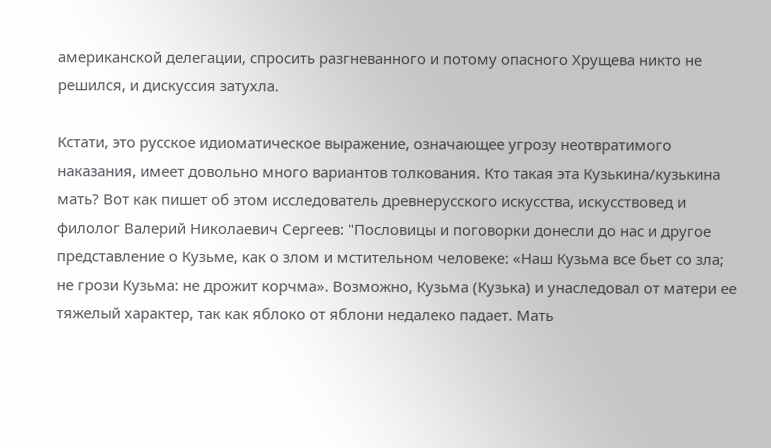американской делегации, спросить разгневанного и потому опасного Хрущева никто не решился, и дискуссия затухла.

Кстати, это русское идиоматическое выражение, означающее угрозу неотвратимого наказания, имеет довольно много вариантов толкования. Кто такая эта Кузькина/кузькина мать? Вот как пишет об этом исследователь древнерусского искусства, искусствовед и филолог Валерий Николаевич Сергеев: "Пословицы и поговорки донесли до нас и другое представление о Кузьме, как о злом и мстительном человеке: «Наш Кузьма все бьет со зла; не грози Кузьма: не дрожит корчма». Возможно, Кузьма (Кузька) и унаследовал от матери ее тяжелый характер, так как яблоко от яблони недалеко падает. Мать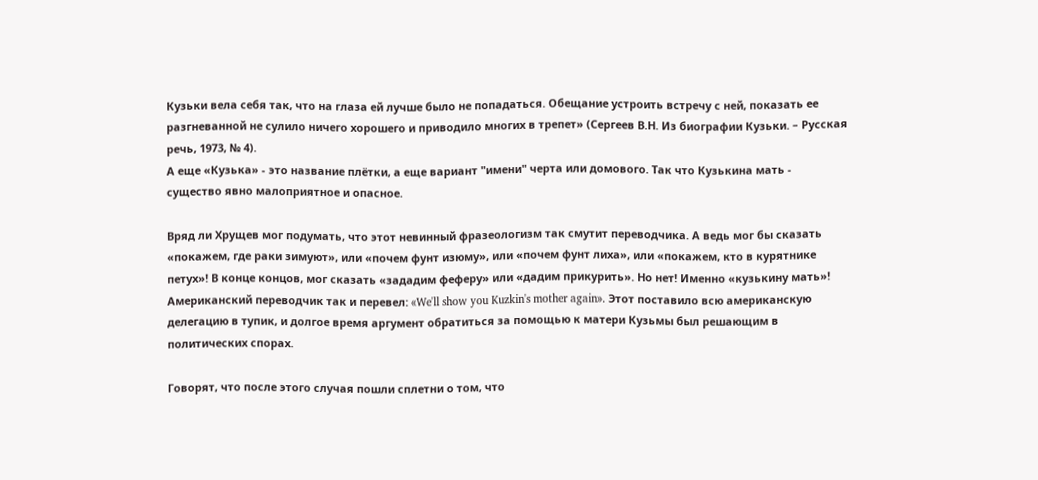Кузьки вела себя так, что на глаза ей лучше было не попадаться. Обещание устроить встречу с ней, показать ее разгневанной не сулило ничего хорошего и приводило многих в трепет» (Сергеев В.Н. Из биографии Кузьки. – Русская речь, 1973, № 4).
А еще «Кузька» - это название плётки, а еще вариант "имени" черта или домового. Так что Кузькина мать - существо явно малоприятное и опасное.

Вряд ли Хрущев мог подумать, что этот невинный фразеологизм так смутит переводчика. А ведь мог бы сказать «покажем, где раки зимуют», или «почем фунт изюму», или «почем фунт лиха», или «покажем, кто в курятнике петух»! В конце концов, мог сказать «зададим феферу» или «дадим прикурить». Но нет! Именно «кузькину мать»! Американский переводчик так и перевел: «We'll show you Kuzkin's mother again». Этот поставило всю американскую делегацию в тупик, и долгое время аргумент обратиться за помощью к матери Кузьмы был решающим в политических спорах.

Говорят, что после этого случая пошли сплетни о том, что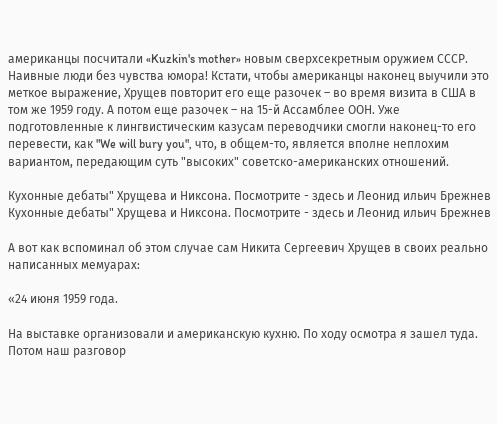американцы посчитали «Kuzkin's mother» новым сверхсекретным оружием СССР. Наивные люди без чувства юмора! Кстати, чтобы американцы наконец выучили это меткое выражение, Хрущев повторит его еще разочек – во время визита в США в том же 1959 году. А потом еще разочек – на 15-й Ассамблее ООН. Уже подготовленные к лингвистическим казусам переводчики смогли наконец-то его перевести, как "We will bury you", что, в общем-то, является вполне неплохим вариантом, передающим суть "высоких" советско-американских отношений.

Кухонные дебаты" Хрущева и Никсона. Посмотрите - здесь и Леонид ильич Брежнев
Кухонные дебаты" Хрущева и Никсона. Посмотрите - здесь и Леонид ильич Брежнев

А вот как вспоминал об этом случае сам Никита Сергеевич Хрущев в своих реально написанных мемуарах:

«24 июня 1959 года.

На выставке организовали и американскую кухню. По ходу осмотра я зашел туда. Потом наш разговор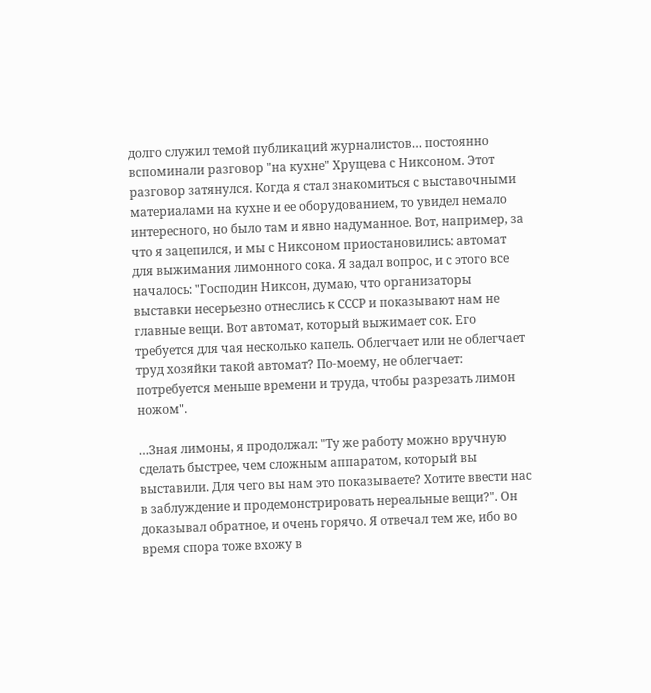долго служил темой публикаций журналистов… постоянно вспоминали разговор "на кухне" Хрущева с Никсоном. Этот разговор затянулся. Когда я стал знакомиться с выставочными материалами на кухне и ее оборудованием, то увидел немало интересного, но было там и явно надуманное. Вот, например, за что я зацепился, и мы с Никсоном приостановились: автомат для выжимания лимонного сока. Я задал вопрос, и с этого все началось: "Господин Никсон, думаю, что организаторы выставки несерьезно отнеслись к СССР и показывают нам не главные вещи. Вот автомат, который выжимает сок. Его требуется для чая несколько капель. Облегчает или не облегчает труд хозяйки такой автомат? По-моему, не облегчает: потребуется меньше времени и труда, чтобы разрезать лимон ножом".

…Зная лимоны, я продолжал: "Ту же работу можно вручную сделать быстрее, чем сложным аппаратом, который вы выставили. Для чего вы нам это показываете? Хотите ввести нас в заблуждение и продемонстрировать нереальные вещи?". Он доказывал обратное, и очень горячо. Я отвечал тем же, ибо во время спора тоже вхожу в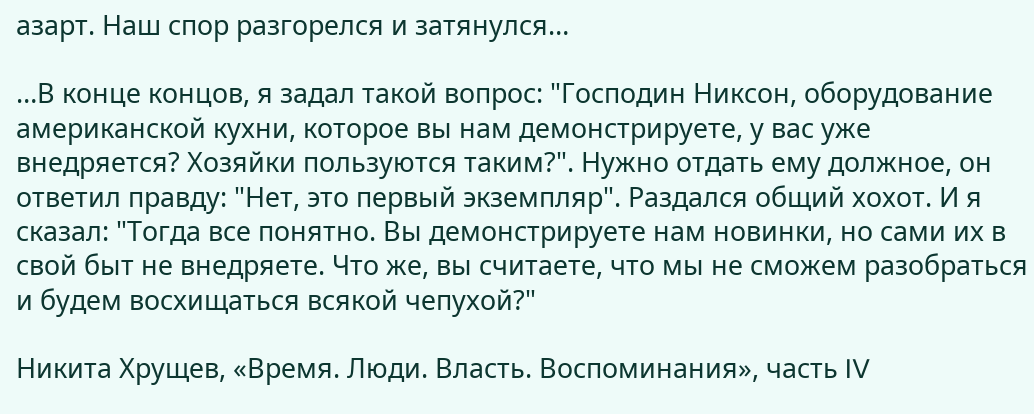азарт. Наш спор разгорелся и затянулся…

…В конце концов, я задал такой вопрос: "Господин Никсон, оборудование американской кухни, которое вы нам демонстрируете, у вас уже внедряется? Хозяйки пользуются таким?". Нужно отдать ему должное, он ответил правду: "Нет, это первый экземпляр". Раздался общий хохот. И я сказал: "Тогда все понятно. Вы демонстрируете нам новинки, но сами их в свой быт не внедряете. Что же, вы считаете, что мы не сможем разобраться и будем восхищаться всякой чепухой?"

Никита Хрущев, «Время. Люди. Власть. Воспоминания», часть IV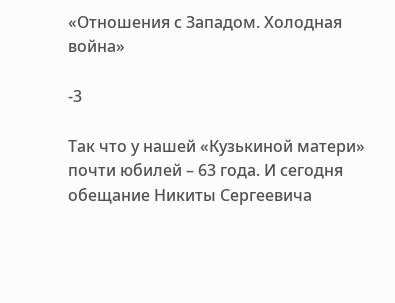«Отношения с Западом. Холодная война»

-3

Так что у нашей «Кузькиной матери» почти юбилей – 63 года. И сегодня обещание Никиты Сергеевича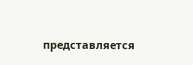представляется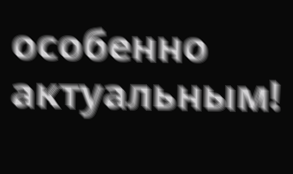особенно актуальным!